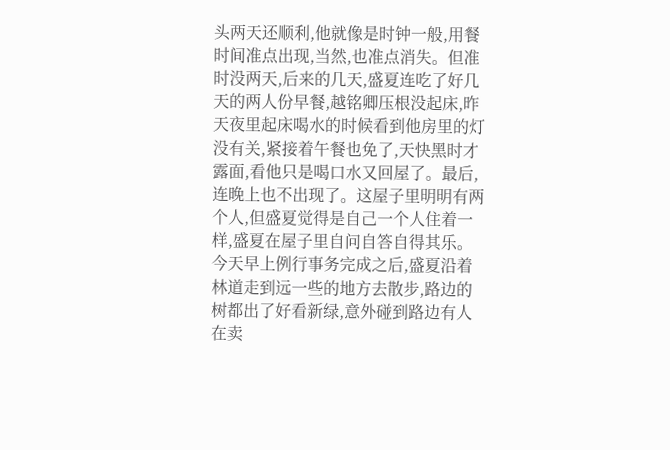头两天还顺利,他就像是时钟一般,用餐时间准点出现,当然,也准点消失。但准时没两天,后来的几天,盛夏连吃了好几天的两人份早餐,越铭卿压根没起床,昨天夜里起床喝水的时候看到他房里的灯没有关,紧接着午餐也免了,天快黑时才露面,看他只是喝口水又回屋了。最后,连晚上也不出现了。这屋子里明明有两个人,但盛夏觉得是自己一个人住着一样,盛夏在屋子里自问自答自得其乐。
今天早上例行事务完成之后,盛夏沿着林道走到远一些的地方去散步,路边的树都出了好看新绿,意外碰到路边有人在卖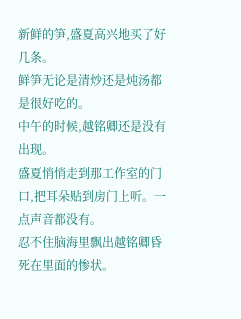新鲜的笋,盛夏高兴地买了好几条。
鲜笋无论是清炒还是炖汤都是很好吃的。
中午的时候,越铭卿还是没有出现。
盛夏悄悄走到那工作室的门口,把耳朵贴到房门上听。一点声音都没有。
忍不住脑海里飘出越铭卿昏死在里面的惨状。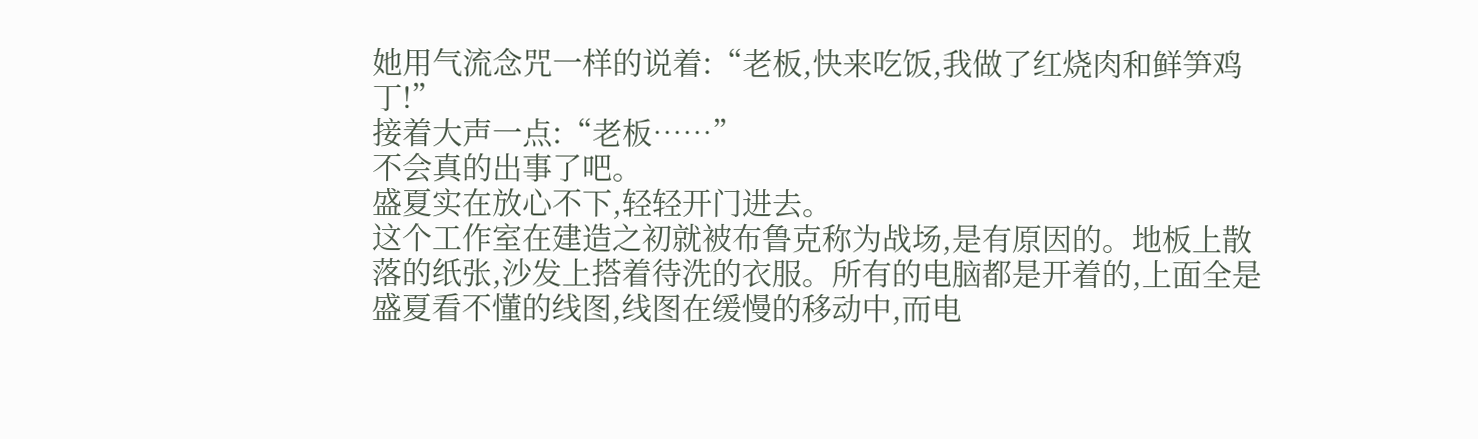她用气流念咒一样的说着:“老板,快来吃饭,我做了红烧肉和鲜笋鸡丁!”
接着大声一点:“老板……”
不会真的出事了吧。
盛夏实在放心不下,轻轻开门进去。
这个工作室在建造之初就被布鲁克称为战场,是有原因的。地板上散落的纸张,沙发上搭着待洗的衣服。所有的电脑都是开着的,上面全是盛夏看不懂的线图,线图在缓慢的移动中,而电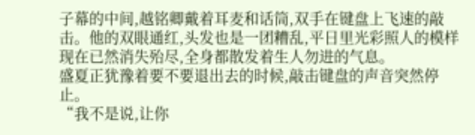子幕的中间,越铭卿戴着耳麦和话筒,双手在键盘上飞速的敲击。他的双眼通红,头发也是一团糟乱,平日里光彩照人的模样现在已然消失殆尽,全身都散发着生人勿进的气息。
盛夏正犹豫着要不要退出去的时候,敲击键盘的声音突然停止。
“我不是说,让你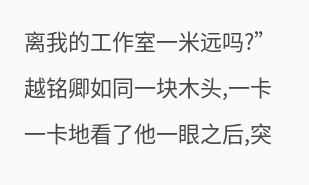离我的工作室一米远吗?”
越铭卿如同一块木头,一卡一卡地看了他一眼之后,突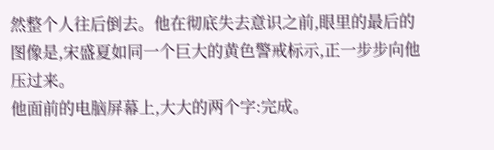然整个人往后倒去。他在彻底失去意识之前,眼里的最后的图像是,宋盛夏如同一个巨大的黄色警戒标示,正一步步向他压过来。
他面前的电脑屏幕上,大大的两个字:完成。